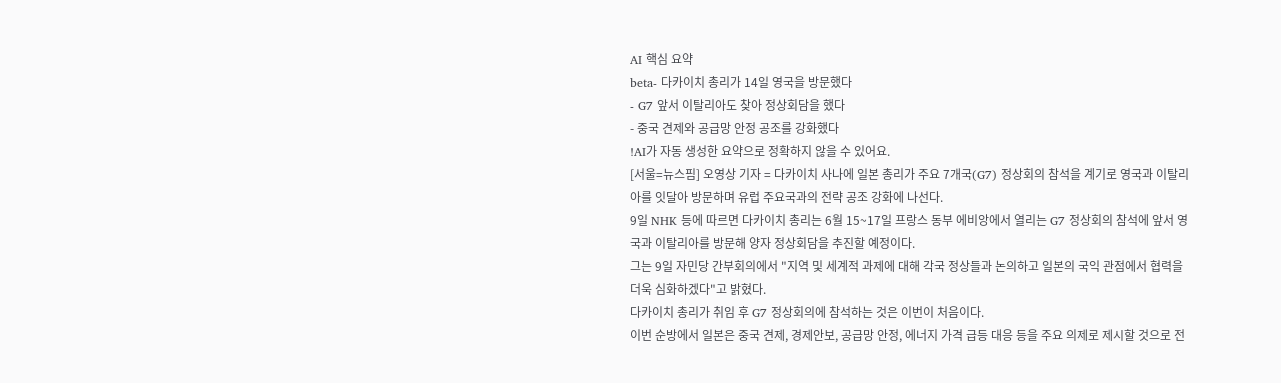AI 핵심 요약
beta- 다카이치 총리가 14일 영국을 방문했다
- G7 앞서 이탈리아도 찾아 정상회담을 했다
- 중국 견제와 공급망 안정 공조를 강화했다
!AI가 자동 생성한 요약으로 정확하지 않을 수 있어요.
[서울=뉴스핌] 오영상 기자 = 다카이치 사나에 일본 총리가 주요 7개국(G7) 정상회의 참석을 계기로 영국과 이탈리아를 잇달아 방문하며 유럽 주요국과의 전략 공조 강화에 나선다.
9일 NHK 등에 따르면 다카이치 총리는 6월 15~17일 프랑스 동부 에비앙에서 열리는 G7 정상회의 참석에 앞서 영국과 이탈리아를 방문해 양자 정상회담을 추진할 예정이다.
그는 9일 자민당 간부회의에서 "지역 및 세계적 과제에 대해 각국 정상들과 논의하고 일본의 국익 관점에서 협력을 더욱 심화하겠다"고 밝혔다.
다카이치 총리가 취임 후 G7 정상회의에 참석하는 것은 이번이 처음이다.
이번 순방에서 일본은 중국 견제, 경제안보, 공급망 안정, 에너지 가격 급등 대응 등을 주요 의제로 제시할 것으로 전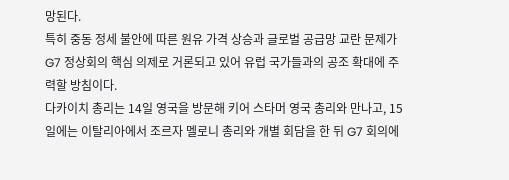망된다.
특히 중동 정세 불안에 따른 원유 가격 상승과 글로벌 공급망 교란 문제가 G7 정상회의 핵심 의제로 거론되고 있어 유럽 국가들과의 공조 확대에 주력할 방침이다.
다카이치 총리는 14일 영국을 방문해 키어 스타머 영국 총리와 만나고, 15일에는 이탈리아에서 조르자 멜로니 총리와 개별 회담을 한 뒤 G7 회의에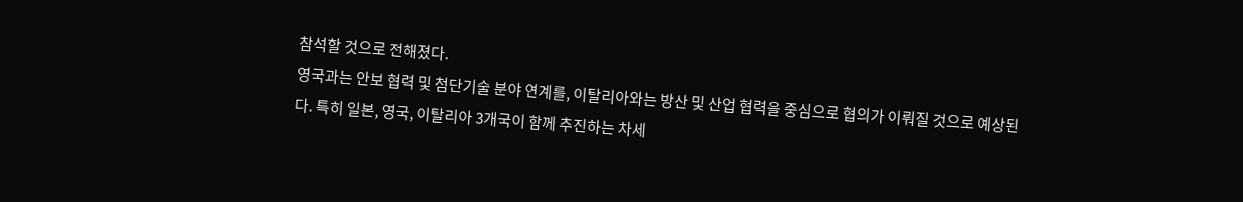참석할 것으로 전해졌다.
영국과는 안보 협력 및 첨단기술 분야 연계를, 이탈리아와는 방산 및 산업 협력을 중심으로 협의가 이뤄질 것으로 예상된다. 특히 일본, 영국, 이탈리아 3개국이 함께 추진하는 차세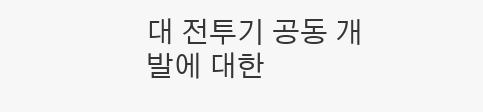대 전투기 공동 개발에 대한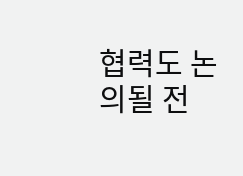협력도 논의될 전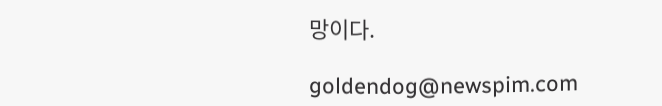망이다.

goldendog@newspim.com